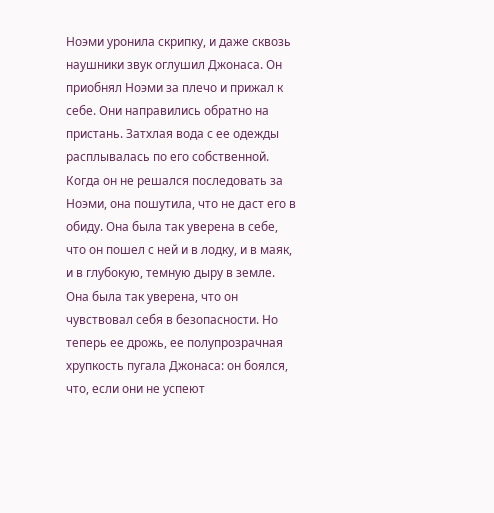Ноэми уронила скрипку, и даже сквозь наушники звук оглушил Джонаса. Он приобнял Ноэми за плечо и прижал к себе. Они направились обратно на пристань. Затхлая вода с ее одежды расплывалась по его собственной. Когда он не решался последовать за Ноэми, она пошутила, что не даст его в обиду. Она была так уверена в себе, что он пошел с ней и в лодку, и в маяк, и в глубокую, темную дыру в земле. Она была так уверена, что он чувствовал себя в безопасности. Но теперь ее дрожь, ее полупрозрачная хрупкость пугала Джонаса: он боялся, что, если они не успеют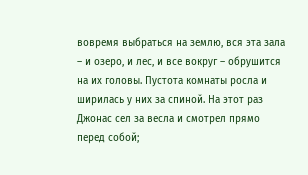вовремя выбраться на землю, вся эта зала – и озеро, и лес, и все вокруг – обрушится на их головы. Пустота комнаты росла и ширилась у них за спиной. На этот раз Джонас сел за весла и смотрел прямо перед собой;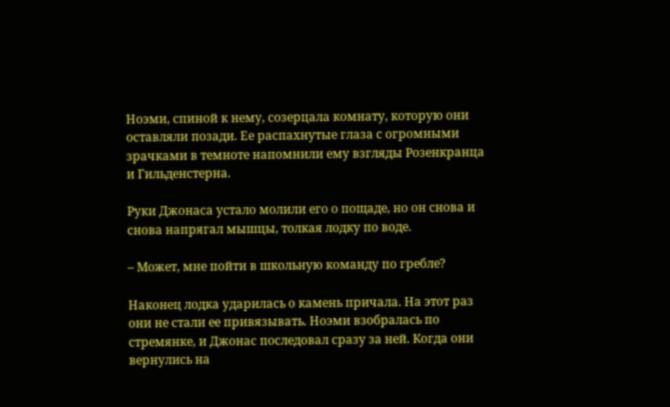Ноэми, спиной к нему, созерцала комнату, которую они оставляли позади. Ее распахнутые глаза с огромными зрачками в темноте напомнили ему взгляды Розенкранца и Гильденстерна.

Руки Джонаса устало молили его о пощаде, но он снова и снова напрягал мышцы, толкая лодку по воде.

– Может, мне пойти в школьную команду по гребле?

Наконец лодка ударилась о камень причала. На этот раз они не стали ее привязывать. Ноэми взобралась по стремянке, и Джонас последовал сразу за ней. Когда они вернулись на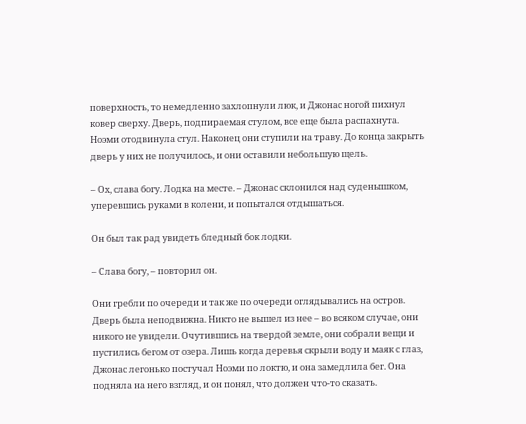поверхность, то немедленно захлопнули люк, и Джонас ногой пихнул ковер сверху. Дверь, подпираемая стулом, все еще была распахнута. Ноэми отодвинула стул. Наконец они ступили на траву. До конца закрыть дверь у них не получилось, и они оставили небольшую щель.

– Ох, слава богу. Лодка на месте. – Джонас склонился над суденышком, уперевшись руками в колени, и попытался отдышаться.

Он был так рад увидеть бледный бок лодки.

– Слава богу, – повторил он.

Они гребли по очереди и так же по очереди оглядывались на остров. Дверь была неподвижна. Никто не вышел из нее – во всяком случае, они никого не увидели. Очутившись на твердой земле, они собрали вещи и пустились бегом от озера. Лишь когда деревья скрыли воду и маяк с глаз, Джонас легонько постучал Ноэми по локтю, и она замедлила бег. Она подняла на него взгляд, и он понял, что должен что-то сказать.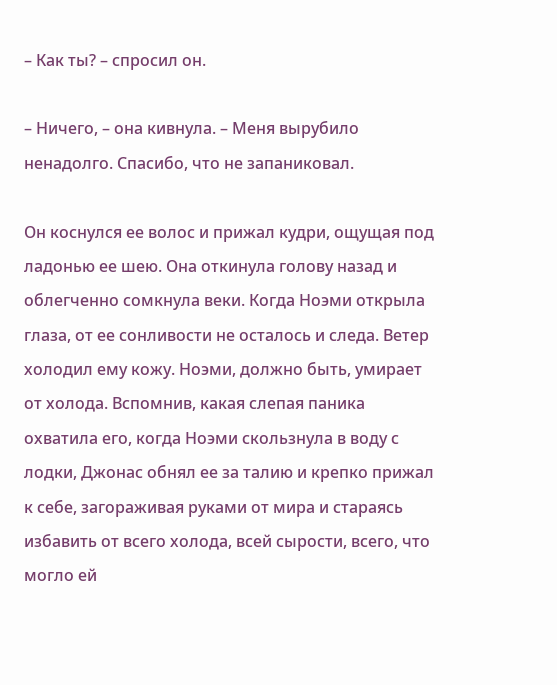– Как ты? – спросил он.

– Ничего, – она кивнула. – Меня вырубило ненадолго. Спасибо, что не запаниковал.

Он коснулся ее волос и прижал кудри, ощущая под ладонью ее шею. Она откинула голову назад и облегченно сомкнула веки. Когда Ноэми открыла глаза, от ее сонливости не осталось и следа. Ветер холодил ему кожу. Ноэми, должно быть, умирает от холода. Вспомнив, какая слепая паника охватила его, когда Ноэми скользнула в воду с лодки, Джонас обнял ее за талию и крепко прижал к себе, загораживая руками от мира и стараясь избавить от всего холода, всей сырости, всего, что могло ей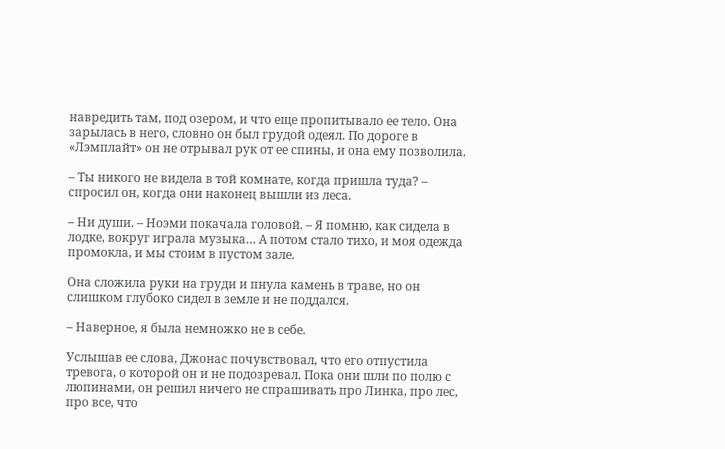навредить там, под озером, и что еще пропитывало ее тело. Она зарылась в него, словно он был грудой одеял. По дороге в «Лэмплайт» он не отрывал рук от ее спины, и она ему позволила.

– Ты никого не видела в той комнате, когда пришла туда? – спросил он, когда они наконец вышли из леса.

– Ни души. – Ноэми покачала головой. – Я помню, как сидела в лодке, вокруг играла музыка… А потом стало тихо, и моя одежда промокла, и мы стоим в пустом зале.

Она сложила руки на груди и пнула камень в траве, но он слишком глубоко сидел в земле и не поддался.

– Наверное, я была немножко не в себе.

Услышав ее слова, Джонас почувствовал, что его отпустила тревога, о которой он и не подозревал. Пока они шли по полю с люпинами, он решил ничего не спрашивать про Линка, про лес, про все, что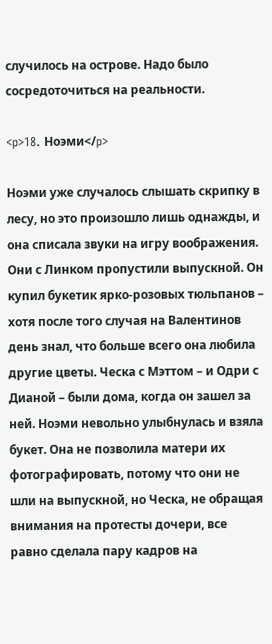случилось на острове. Надо было сосредоточиться на реальности.

<p>18. Ноэми</p>

Ноэми уже случалось слышать скрипку в лесу, но это произошло лишь однажды, и она списала звуки на игру воображения. Они с Линком пропустили выпускной. Он купил букетик ярко-розовых тюльпанов – хотя после того случая на Валентинов день знал, что больше всего она любила другие цветы. Ческа с Мэттом – и Одри с Дианой – были дома, когда он зашел за ней. Ноэми невольно улыбнулась и взяла букет. Она не позволила матери их фотографировать, потому что они не шли на выпускной, но Ческа, не обращая внимания на протесты дочери, все равно сделала пару кадров на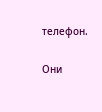телефон.

Они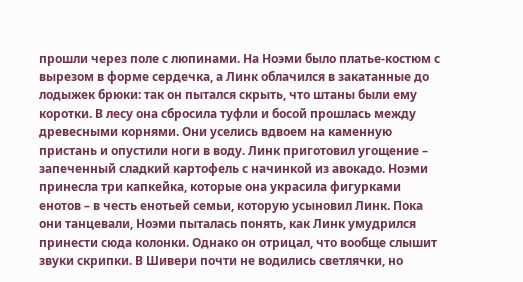прошли через поле с люпинами. На Ноэми было платье-костюм с вырезом в форме сердечка, а Линк облачился в закатанные до лодыжек брюки: так он пытался скрыть, что штаны были ему коротки. В лесу она сбросила туфли и босой прошлась между древесными корнями. Они уселись вдвоем на каменную пристань и опустили ноги в воду. Линк приготовил угощение – запеченный сладкий картофель с начинкой из авокадо. Ноэми принесла три капкейка, которые она украсила фигурками енотов – в честь енотьей семьи, которую усыновил Линк. Пока они танцевали, Ноэми пыталась понять, как Линк умудрился принести сюда колонки. Однако он отрицал, что вообще слышит звуки скрипки. В Шивери почти не водились светлячки, но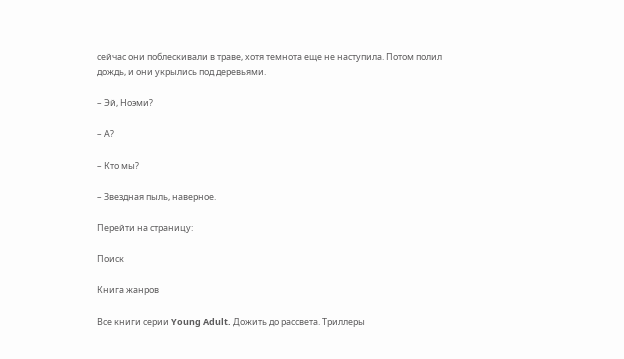сейчас они поблескивали в траве, хотя темнота еще не наступила. Потом полил дождь, и они укрылись под деревьями.

– Эй, Ноэми?

– А?

– Кто мы?

– Звездная пыль, наверное.

Перейти на страницу:

Поиск

Книга жанров

Все книги серии Young Adult. Дожить до рассвета. Триллеры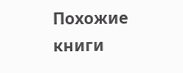Похожие книги